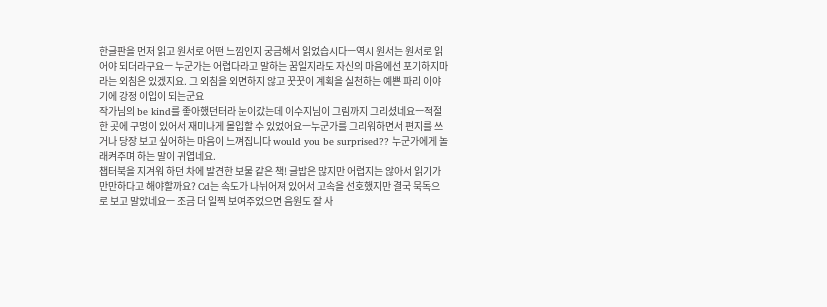한글판을 먼저 읽고 원서로 어떤 느낌인지 궁금해서 읽었습시다ㅡ역시 원서는 원서로 읽어야 되더라구요ㅡ 누군가는 어렵다라고 말하는 꿈일지라도 자신의 마음에선 포기하지마라는 외침은 있겠지요. 그 외침을 외면하지 않고 꿋꿋이 계획을 실천하는 예쁜 파리 이야기에 강정 이입이 되는군요
작가님의 be kind를 좋아했던터라 눈이갔는데 이수지님이 그림까지 그리셨네요ㅡ적절한 곳에 구멍이 있어서 재미나게 몰입할 수 있었어요ㅡ누군가를 그리워하면서 편지를 쓰거나 당장 보고 싶어하는 마음이 느껴집니다 would you be surprised?? 누군가에게 놀래켜주며 하는 말이 귀엽네요.
챕터북을 지겨워 하던 차에 발견한 보물 같은 책! 글밥은 많지만 어렵지는 않아서 읽기가 만만하다고 해야할까요? Cd는 속도가 나뉘어져 있어서 고속을 선호했지만 결국 묵독으로 보고 말았네요ㅡ 조금 더 일찍 보여주었으면 음원도 잘 사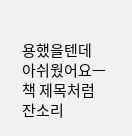용했을텐데 아쉬웠어요ㅡ책 제목처럼 잔소리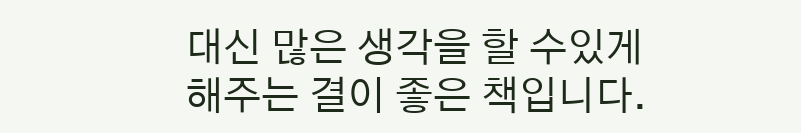대신 많은 생각을 할 수있게 해주는 결이 좋은 책입니다.